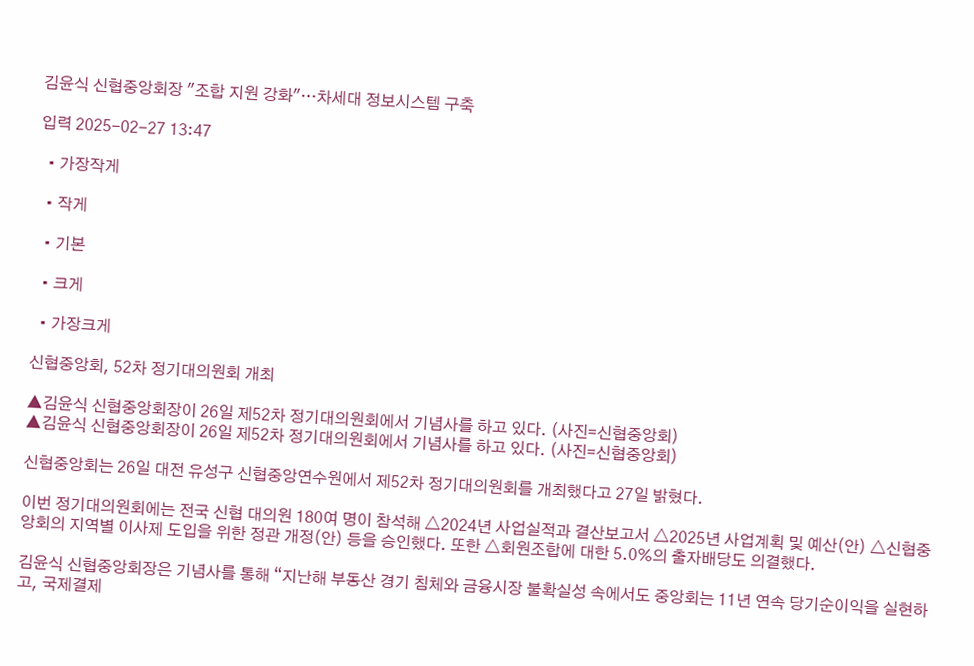김윤식 신협중앙회장 "조합 지원 강화"…차세대 정보시스템 구축

입력 2025-02-27 13:47

  • 가장작게

  • 작게

  • 기본

  • 크게

  • 가장크게

신협중앙회, 52차 정기대의원회 개최

▲김윤식 신협중앙회장이 26일 제52차 정기대의원회에서 기념사를 하고 있다. (사진=신협중앙회)
▲김윤식 신협중앙회장이 26일 제52차 정기대의원회에서 기념사를 하고 있다. (사진=신협중앙회)

신협중앙회는 26일 대전 유성구 신협중앙연수원에서 제52차 정기대의원회를 개최했다고 27일 밝혔다.

이번 정기대의원회에는 전국 신협 대의원 180여 명이 참석해 △2024년 사업실적과 결산보고서 △2025년 사업계획 및 예산(안) △신협중앙회의 지역별 이사제 도입을 위한 정관 개정(안) 등을 승인했다. 또한 △회원조합에 대한 5.0%의 출자배당도 의결했다.

김윤식 신협중앙회장은 기념사를 통해 “지난해 부동산 경기 침체와 금융시장 불확실성 속에서도 중앙회는 11년 연속 당기순이익을 실현하고, 국제결제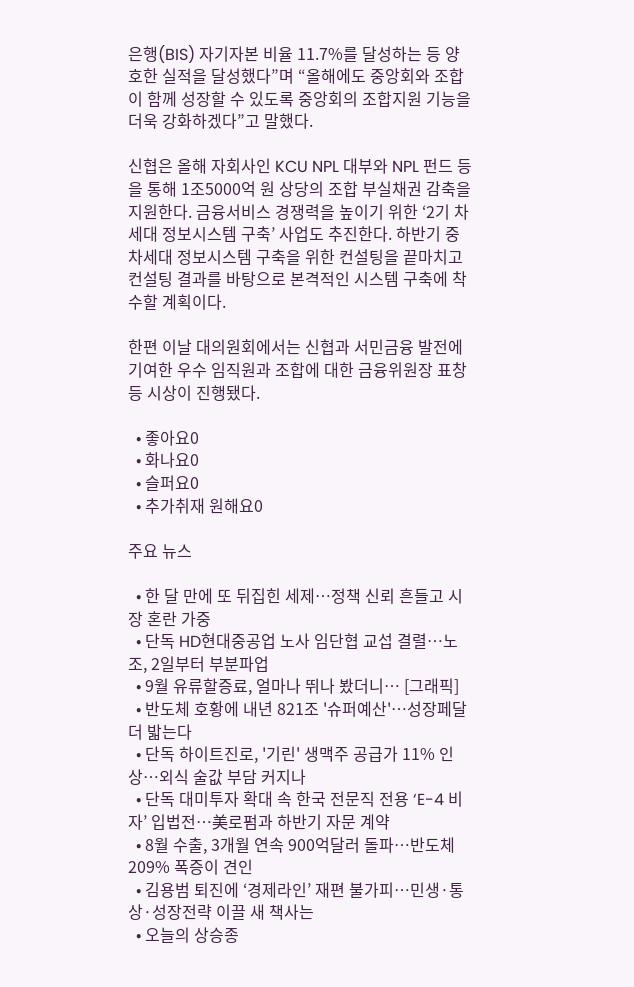은행(BIS) 자기자본 비율 11.7%를 달성하는 등 양호한 실적을 달성했다”며 “올해에도 중앙회와 조합이 함께 성장할 수 있도록 중앙회의 조합지원 기능을 더욱 강화하겠다”고 말했다.

신협은 올해 자회사인 KCU NPL 대부와 NPL 펀드 등을 통해 1조5000억 원 상당의 조합 부실채권 감축을 지원한다. 금융서비스 경쟁력을 높이기 위한 ‘2기 차세대 정보시스템 구축’ 사업도 추진한다. 하반기 중 차세대 정보시스템 구축을 위한 컨설팅을 끝마치고 컨설팅 결과를 바탕으로 본격적인 시스템 구축에 착수할 계획이다.

한편 이날 대의원회에서는 신협과 서민금융 발전에 기여한 우수 임직원과 조합에 대한 금융위원장 표창 등 시상이 진행됐다.

  • 좋아요0
  • 화나요0
  • 슬퍼요0
  • 추가취재 원해요0

주요 뉴스

  • 한 달 만에 또 뒤집힌 세제…정책 신뢰 흔들고 시장 혼란 가중
  • 단독 HD현대중공업 노사 임단협 교섭 결렬…노조, 2일부터 부분파업
  • 9월 유류할증료, 얼마나 뛰나 봤더니… [그래픽]
  • 반도체 호황에 내년 821조 '슈퍼예산'…성장페달 더 밟는다
  • 단독 하이트진로, '기린' 생맥주 공급가 11% 인상…외식 술값 부담 커지나
  • 단독 대미투자 확대 속 한국 전문직 전용 ‘E-4 비자’ 입법전…美로펌과 하반기 자문 계약
  • 8월 수출, 3개월 연속 900억달러 돌파…반도체 209% 폭증이 견인
  • 김용범 퇴진에 ‘경제라인’ 재편 불가피…민생·통상·성장전략 이끌 새 책사는
  • 오늘의 상승종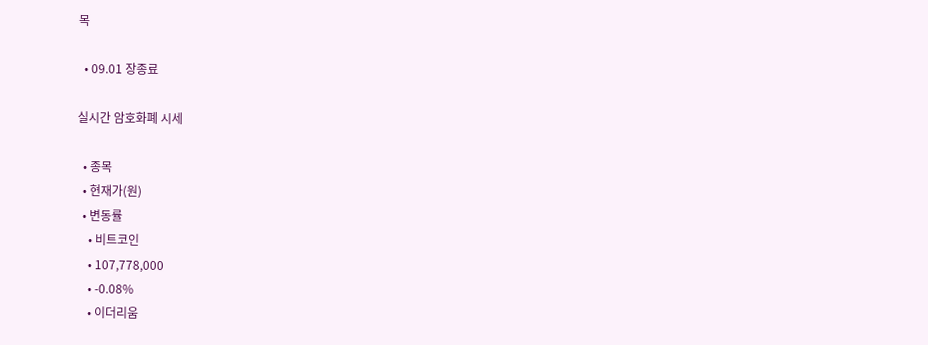목

  • 09.01 장종료

실시간 암호화폐 시세

  • 종목
  • 현재가(원)
  • 변동률
    • 비트코인
    • 107,778,000
    • -0.08%
    • 이더리움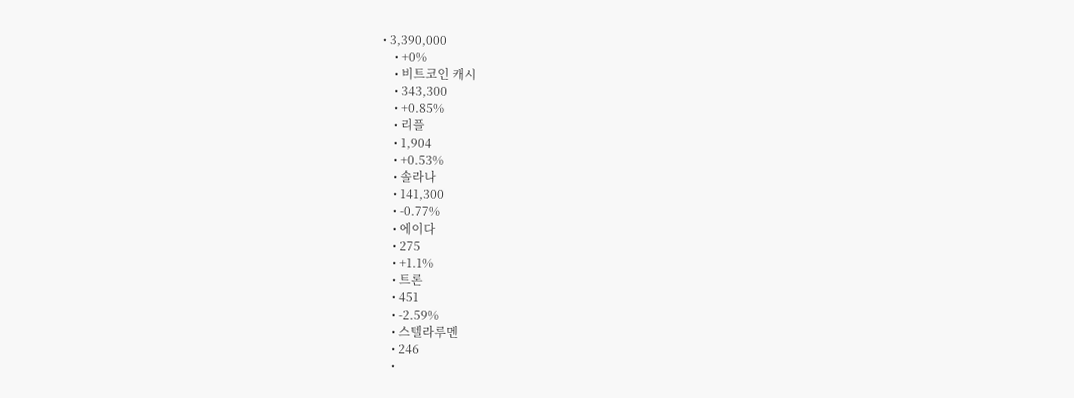• 3,390,000
    • +0%
    • 비트코인 캐시
    • 343,300
    • +0.85%
    • 리플
    • 1,904
    • +0.53%
    • 솔라나
    • 141,300
    • -0.77%
    • 에이다
    • 275
    • +1.1%
    • 트론
    • 451
    • -2.59%
    • 스텔라루멘
    • 246
    •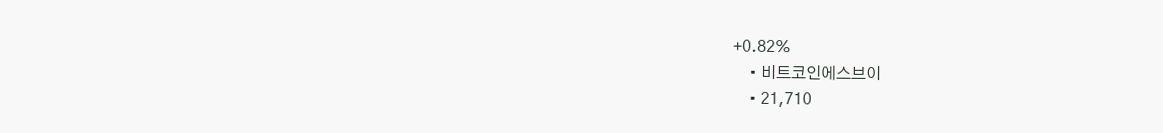+0.82%
    • 비트코인에스브이
    • 21,710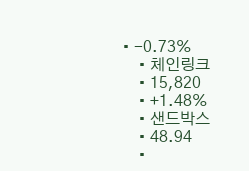• -0.73%
    • 체인링크
    • 15,820
    • +1.48%
    • 샌드박스
    • 48.94
    •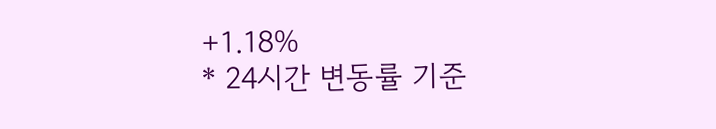+1.18%
* 24시간 변동률 기준